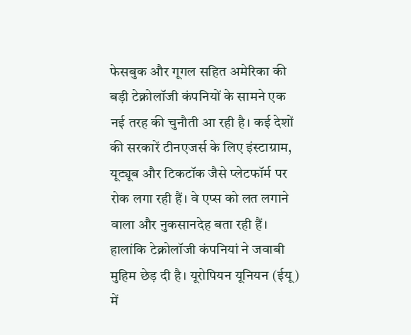फेसबुक और गूगल सहित अमेरिका की बड़ी टेक्नोलॉजी कंपनियों के सामने एक नई तरह की चुनौती आ रही है। कई देशों की सरकारें टीनएजर्स के लिए इंस्टाग्राम, यूट्यूब और टिकटॉक जैसे प्लेटफॉर्म पर रोक लगा रही हैं। वे एप्स को लत लगाने वाला और नुकसानदेह बता रही हैं। हालांकि टेक्नोलॉजी कंपनियां ने जवाबी मुहिम छेड़ दी है। यूरोपियन यूनियन (ईयू) में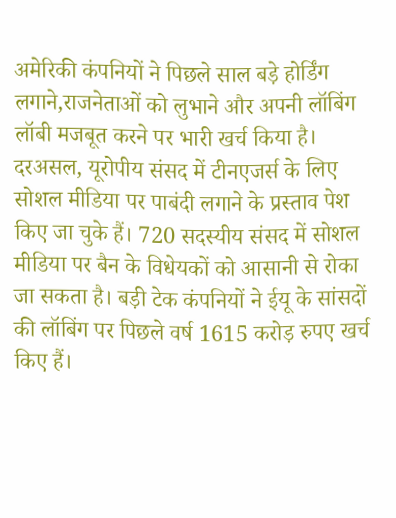अमेरिकी कंपनियों ने पिछले साल बड़े होर्डिंग लगाने,राजनेताओं को लुभाने और अपनी लॉबिंग लॉबी मजबूत करने पर भारी खर्च किया है। दरअसल, यूरोपीय संसद में टीनएजर्स के लिए सोशल मीडिया पर पाबंदी लगाने के प्रस्ताव पेश किए जा चुके हैं। 720 सदस्यीय संसद में सोशल मीडिया पर बैन के विधेयकों को आसानी से रोका जा सकता है। बड़ी टेक कंपनियों ने ईयू के सांसदों की लॉबिंग पर पिछले वर्ष 1615 करोड़ रुपए खर्च किए हैं।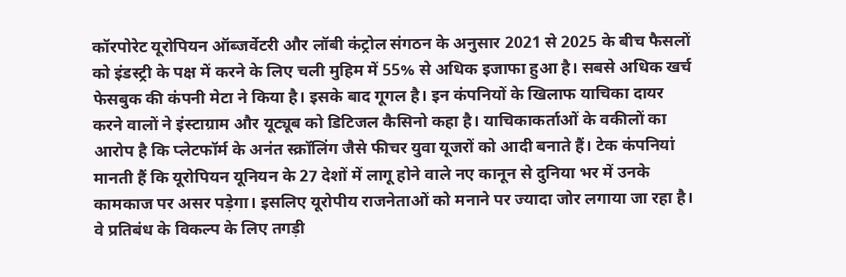कॉरपोरेट यूरोपियन ऑब्जर्वेटरी और लॉबी कंट्रोल संगठन के अनुसार 2021 से 2025 के बीच फैसलों को इंडस्ट्री के पक्ष में करने के लिए चली मुहिम में 55% से अधिक इजाफा हुआ है। सबसे अधिक खर्च फेसबुक की कंपनी मेटा ने किया है। इसके बाद गूगल है। इन कंपनियों के खिलाफ याचिका दायर करने वालों ने इंस्टाग्राम और यूट्यूब को डिटिजल कैसिनो कहा है। याचिकाकर्ताओं के वकीलों का आरोप है कि प्लेटफॉर्म के अनंत स्क्रॉलिंग जैसे फीचर युवा यूजरों को आदी बनाते हैं। टेक कंपनियां मानती हैं कि यूरोपियन यूनियन के 27 देशों में लागू होने वाले नए कानून से दुनिया भर में उनके कामकाज पर असर पड़ेगा। इसलिए यूरोपीय राजनेताओं को मनाने पर ज्यादा जोर लगाया जा रहा है। वे प्रतिबंध के विकल्प के लिए तगड़ी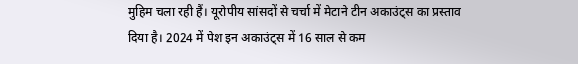मुहिम चला रही हैं। यूरोपीय सांसदों से चर्चा में मेटाने टीन अकाउंट्स का प्रस्ताव दिया है। 2024 में पेश इन अकाउंट्स में 16 साल से कम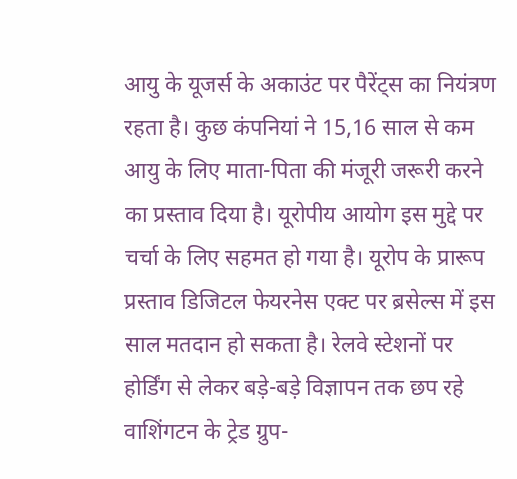आयु के यूजर्स के अकाउंट पर पैरेंट्स का नियंत्रण रहता है। कुछ कंपनियां ने 15,16 साल से कम आयु के लिए माता-पिता की मंजूरी जरूरी करने का प्रस्ताव दिया है। यूरोपीय आयोग इस मुद्दे पर चर्चा के लिए सहमत हो गया है। यूरोप के प्रारूप प्रस्ताव डिजिटल फेयरनेस एक्ट पर ब्रसेल्स में इस साल मतदान हो सकता है। रेलवे स्टेशनों पर होर्डिंग से लेकर बड़े-बड़े विज्ञापन तक छप रहे वाशिंगटन के ट्रेड ग्रुप-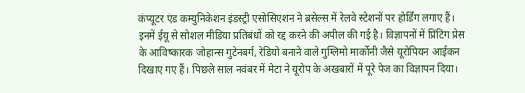कंप्यूटर एंड कम्युनिकेशन इंडस्ट्री एसोसिएशन ने ब्रसेल्स में रेलवे स्टेशनों पर होर्डिंग लगाए हैं। इनमें ईयू से सोशल मीडिया प्रतिबंधों को रद्द करने की अपील की गई है। विज्ञापनों में प्रिंटिंग प्रेस के आविष्कारक जोहान्स गुटेनबर्ग, रेडियो बनाने वाले गुग्लिमो मार्कोनी जैसे यूरोपियन आईकन दिखाए गए हैं। पिछले साल नवंबर में मेटा ने यूरोप के अखबारों में पूरे पेज का विज्ञापन दिया।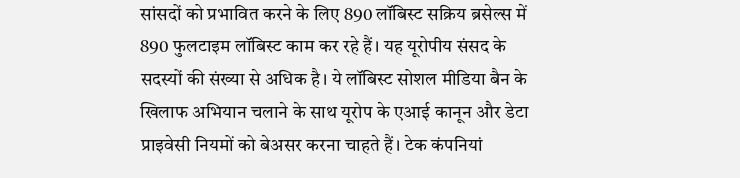सांसदों को प्रभावित करने के लिए 890 लॉबिस्ट सक्रिय ब्रसेल्स में 890 फुलटाइम लॉबिस्ट काम कर रहे हैं। यह यूरोपीय संसद के सदस्यों की संख्या से अधिक है। ये लॉबिस्ट सोशल मीडिया बैन के खिलाफ अभियान चलाने के साथ यूरोप के एआई कानून और डेटा प्राइवेसी नियमों को बेअसर करना चाहते हैं। टेक कंपनियां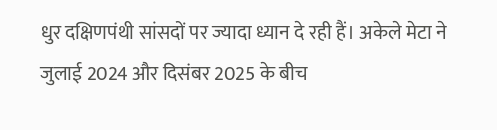धुर दक्षिणपंथी सांसदों पर ज्यादा ध्यान दे रही हैं। अकेले मेटा ने जुलाई 2024 और दिसंबर 2025 के बीच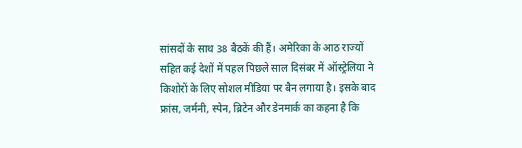सांसदों के साथ 38 बैठकें की हैं। अमेरिका के आठ राज्यों सहित कई देशों में पहल पिछले साल दिसंबर में ऑस्ट्रेलिया ने किशोरों के लिए सोशल मीडिया पर बैन लगाया है। इसके बाद फ्रांस, जर्मनी, स्पेन, ब्रिटेन और डेनमार्क का कहना है कि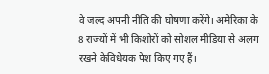वे जल्द अपनी नीति की घोषणा करेंगे। अमेरिका के 8 राज्यों में भी किशोरों को सोशल मीडिया से अलग रखने केविधेयक पेश किए गए हैं।